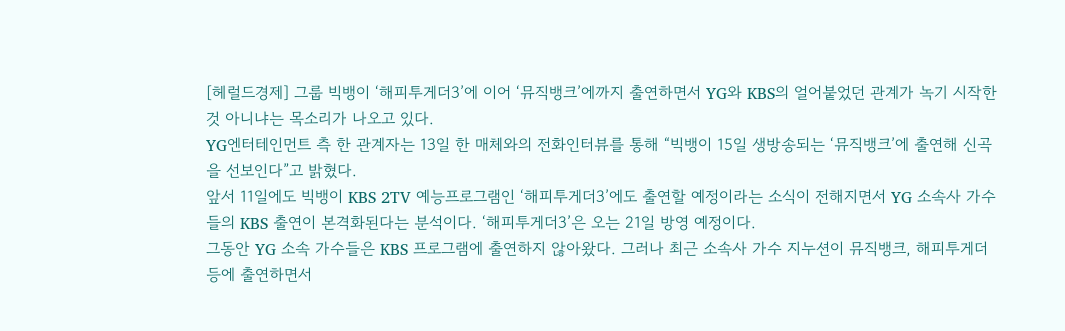[헤럴드경제] 그룹 빅뱅이 ‘해피투게더3’에 이어 ‘뮤직뱅크’에까지 출연하면서 YG와 KBS의 얼어붙었던 관계가 녹기 시작한 것 아니냐는 목소리가 나오고 있다.
YG엔터테인먼트 측 한 관계자는 13일 한 매체와의 전화인터뷰를 통해 “빅뱅이 15일 생방송되는 ‘뮤직뱅크’에 출연해 신곡을 선보인다”고 밝혔다.
앞서 11일에도 빅뱅이 KBS 2TV 예능프로그램인 ‘해피투게더3’에도 출연할 예정이라는 소식이 전해지면서 YG 소속사 가수들의 KBS 출연이 본격화된다는 분석이다. ‘해피투게더3’은 오는 21일 방영 예정이다.
그동안 YG 소속 가수들은 KBS 프로그램에 출연하지 않아왔다. 그러나 최근 소속사 가수 지누션이 뮤직뱅크, 해피투게더 등에 출연하면서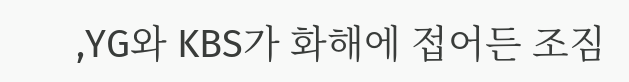,YG와 KBS가 화해에 접어든 조짐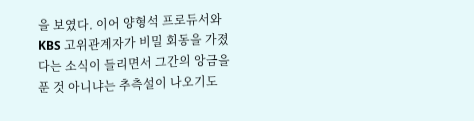을 보였다. 이어 양형석 프로듀서와 KBS 고위관계자가 비밀 회동을 가졌다는 소식이 들리면서 그간의 앙금을 푼 것 아니냐는 추측설이 나오기도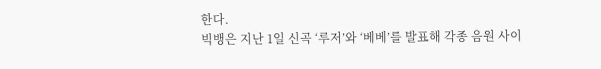한다.
빅뱅은 지난 1일 신곡 ‘루저’와 ‘베베’를 발표해 각종 음원 사이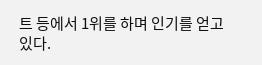트 등에서 1위를 하며 인기를 얻고 있다.